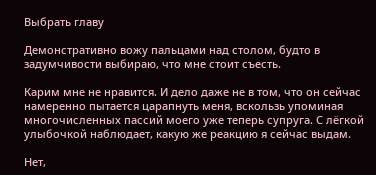Выбрать главу

Демонстративно вожу пальцами над столом, будто в задумчивости выбираю, что мне стоит съесть.

Карим мне не нравится. И дело даже не в том, что он сейчас намеренно пытается царапнуть меня, вскользь упоминая многочисленных пассий моего уже теперь супруга. С лёгкой улыбочкой наблюдает, какую же реакцию я сейчас выдам.

Нет,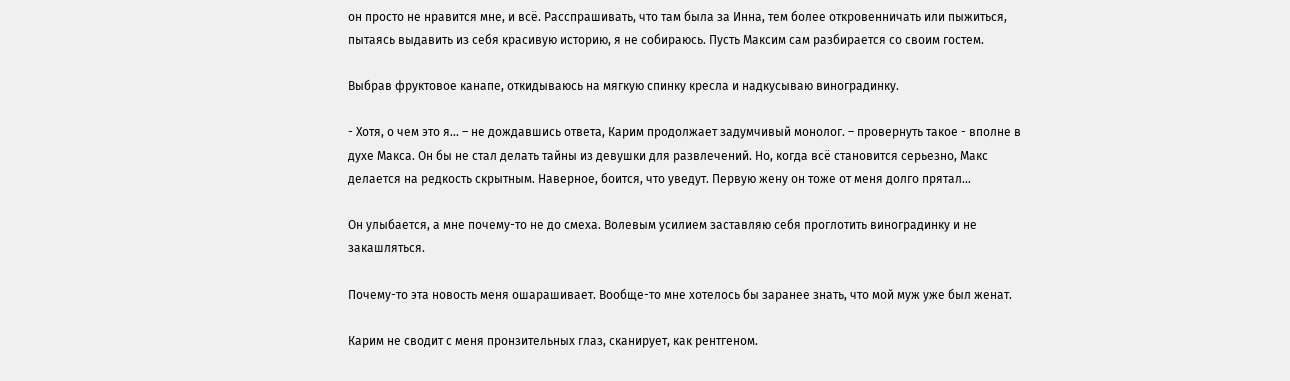он просто не нравится мне, и всё. Расспрашивать, что там была за Инна, тем более откровенничать или пыжиться, пытаясь выдавить из себя красивую историю, я не собираюсь. Пусть Максим сам разбирается со своим гостем.

Выбрав фруктовое канапе, откидываюсь на мягкую спинку кресла и надкусываю виноградинку.

- Хотя, о чем это я... – не дождавшись ответа, Карим продолжает задумчивый монолог. – провернуть такое - вполне в духе Макса. Он бы не стал делать тайны из девушки для развлечений. Но, когда всё становится серьезно, Макс делается на редкость скрытным. Наверное, боится, что уведут. Первую жену он тоже от меня долго прятал...

Он улыбается, а мне почему-то не до смеха. Волевым усилием заставляю себя проглотить виноградинку и не закашляться.

Почему-то эта новость меня ошарашивает. Вообще-то мне хотелось бы заранее знать, что мой муж уже был женат.

Карим не сводит с меня пронзительных глаз, сканирует, как рентгеном.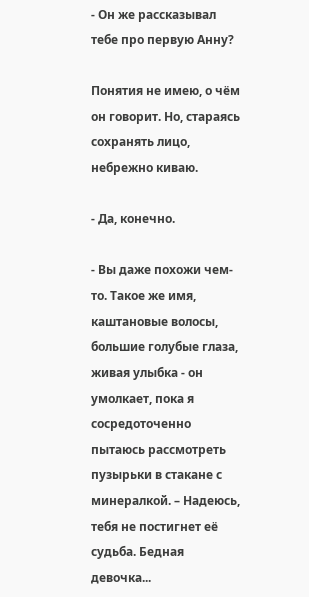- Он же рассказывал тебе про первую Анну?

Понятия не имею, о чём он говорит. Но, стараясь сохранять лицо, небрежно киваю.

- Да, конечно.

- Вы даже похожи чем-то. Такое же имя, каштановые волосы, большие голубые глаза, живая улыбка - он умолкает, пока я сосредоточенно пытаюсь рассмотреть пузырьки в стакане с минералкой. – Надеюсь, тебя не постигнет её судьба. Бедная девочка...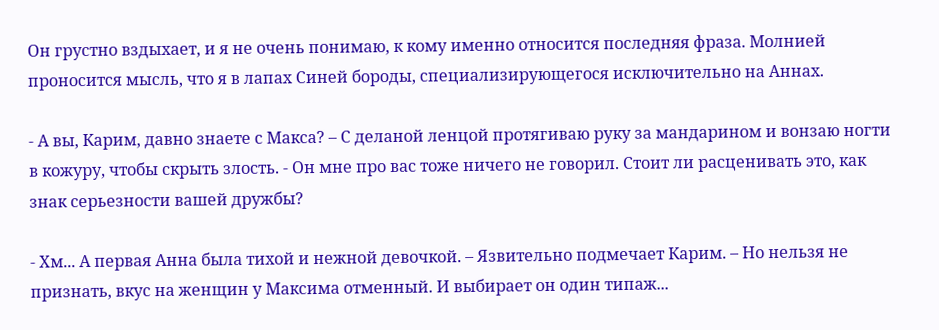Он грустно вздыхает, и я не очень понимаю, к кому именно относится последняя фраза. Молнией проносится мысль, что я в лапах Синей бороды, специализирующегося исключительно на Аннах.

- А вы, Карим, давно знаете с Макса? – С деланой ленцой протягиваю руку за мандарином и вонзаю ногти в кожуру, чтобы скрыть злость. - Он мне про вас тоже ничего не говорил. Стоит ли расценивать это, как знак серьезности вашей дружбы?

- Хм... А первая Анна была тихой и нежной девочкой. – Язвительно подмечает Карим. – Но нельзя не признать, вкус на женщин у Максима отменный. И выбирает он один типаж...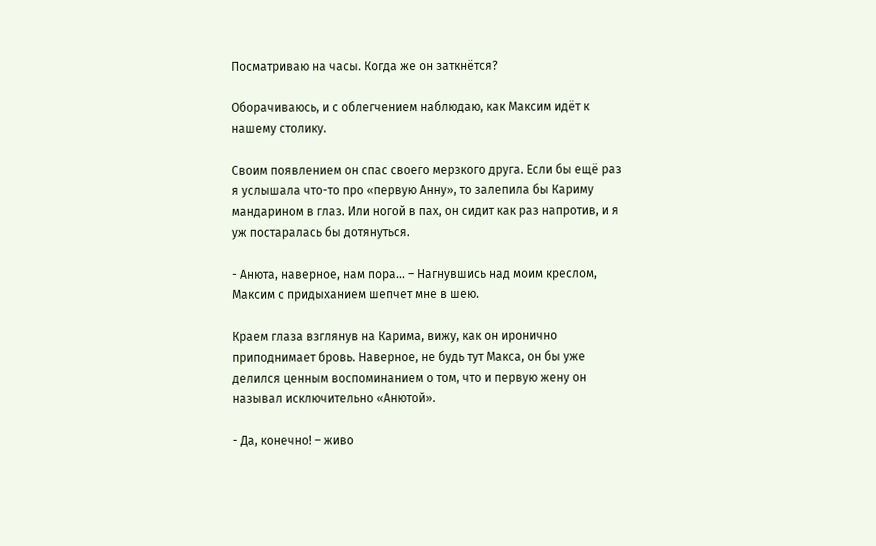Посматриваю на часы. Когда же он заткнётся?

Оборачиваюсь, и с облегчением наблюдаю, как Максим идёт к нашему столику.

Своим появлением он спас своего мерзкого друга. Если бы ещё раз я услышала что-то про «первую Анну», то залепила бы Кариму мандарином в глаз. Или ногой в пах, он сидит как раз напротив, и я уж постаралась бы дотянуться.

- Анюта, наверное, нам пора... – Нагнувшись над моим креслом, Максим с придыханием шепчет мне в шею.

Краем глаза взглянув на Карима, вижу, как он иронично приподнимает бровь. Наверное, не будь тут Макса, он бы уже делился ценным воспоминанием о том, что и первую жену он называл исключительно «Анютой».

- Да, конечно! – живо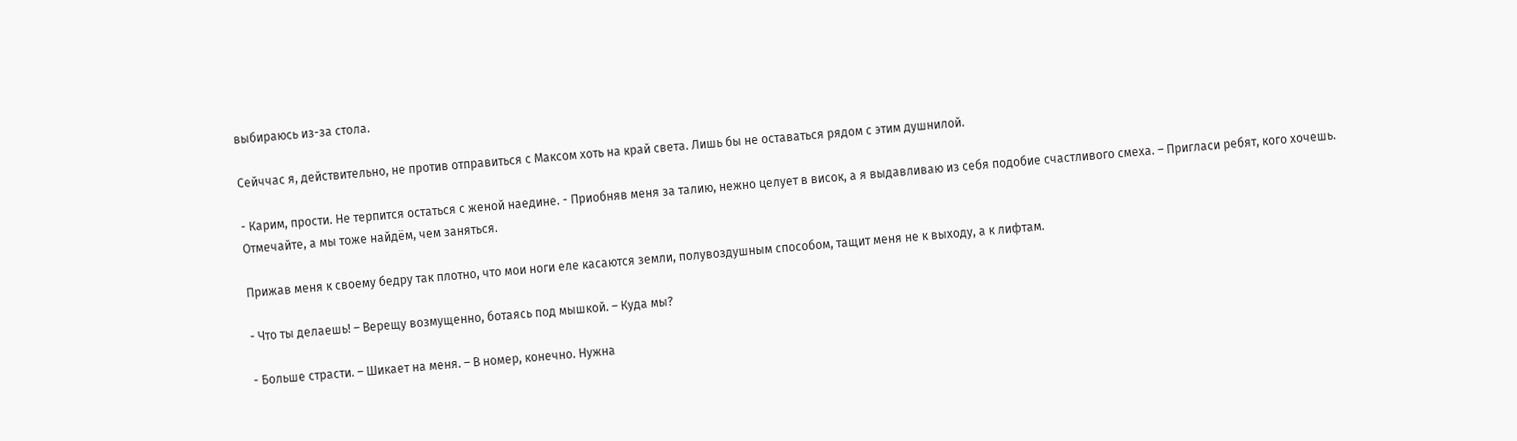выбираюсь из-за стола.

Сейччас я, действительно, не против отправиться с Максом хоть на край света. Лишь бы не оставаться рядом с этим душнилой.

- Карим, прости. Не терпится остаться с женой наедине. - Приобняв меня за талию, нежно целует в висок, а я выдавливаю из себя подобие счастливого смеха. – Пригласи ребят, кого хочешь. Отмечайте, а мы тоже найдём, чем заняться.

Прижав меня к своему бедру так плотно, что мои ноги еле касаются земли, полувоздушным способом, тащит меня не к выходу, а к лифтам.

- Что ты делаешь! – Верещу возмущенно, ботаясь под мышкой. – Куда мы?

- Больше страсти. – Шикает на меня. – В номер, конечно. Нужна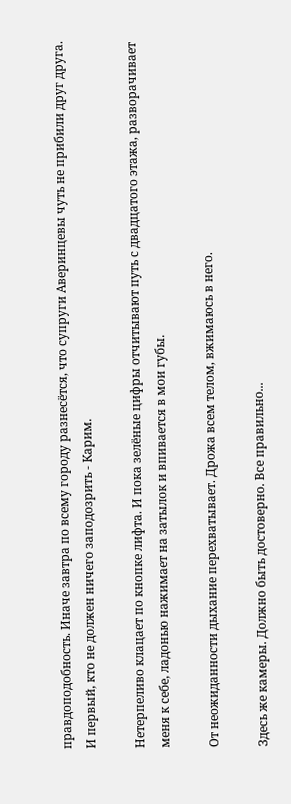правдоподобность. Иначе завтра по всему городу разнесётся, что супруги Аверинцевы чуть не прибили друг друга. И первый, кто не должен ничего заподозрить - Карим.

Нетерпеливо клацает по кнопке лифта. И пока зелёные цифры отчитывают путь с двадцатого этажа, разворачивает меня к себе, ладонью нажимает на затылок и впивается в мои губы.

От неожиданности дыхание перехватывает. Дрожа всем телом, вжимаюсь в него.

Здесь же камеры. Должно быть достоверно. Все правильно...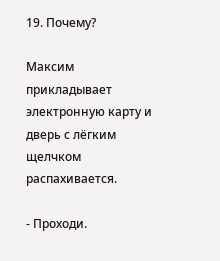19. Почему?

Максим прикладывает электронную карту и дверь с лёгким щелчком распахивается.

- Проходи.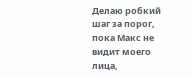Делаю робкий шаг за порог, пока Макс не видит моего лица,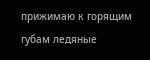прижимаю к горящим губам ледяные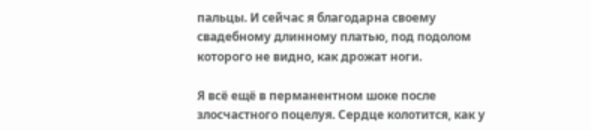пальцы. И сейчас я благодарна своему свадебному длинному платью, под подолом которого не видно, как дрожат ноги.

Я всё ещё в перманентном шоке после злосчастного поцелуя. Сердце колотится, как у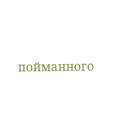пойманного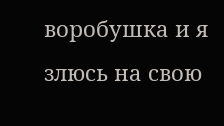воробушка и я злюсь на свою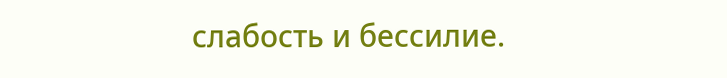слабость и бессилие.